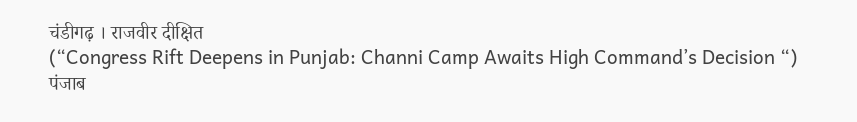चंडीगढ़ । राजवीर दीक्षित
(“Congress Rift Deepens in Punjab: Channi Camp Awaits High Command’s Decision “) पंजाब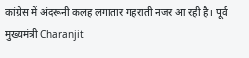कांग्रेस में अंदरूनी कलह लगातार गहराती नजर आ रही है। पूर्व मुख्यमंत्री Charanjit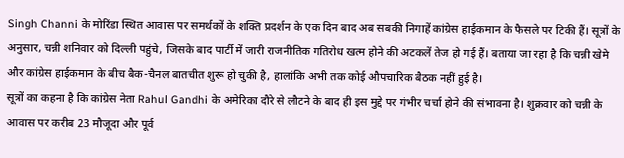Singh Channi के मोरिंडा स्थित आवास पर समर्थकों के शक्ति प्रदर्शन के एक दिन बाद अब सबकी निगाहें कांग्रेस हाईकमान के फैसले पर टिकी हैं। सूत्रों के अनुसार, चन्नी शनिवार को दिल्ली पहुंचे, जिसके बाद पार्टी में जारी राजनीतिक गतिरोध खत्म होने की अटकलें तेज हो गई हैं। बताया जा रहा है कि चन्नी खेमे और कांग्रेस हाईकमान के बीच बैक-चैनल बातचीत शुरू हो चुकी है, हालांकि अभी तक कोई औपचारिक बैठक नहीं हुई है।
सूत्रों का कहना है कि कांग्रेस नेता Rahul Gandhi के अमेरिका दौरे से लौटने के बाद ही इस मुद्दे पर गंभीर चर्चा होने की संभावना है। शुक्रवार को चन्नी के आवास पर करीब 23 मौजूदा और पूर्व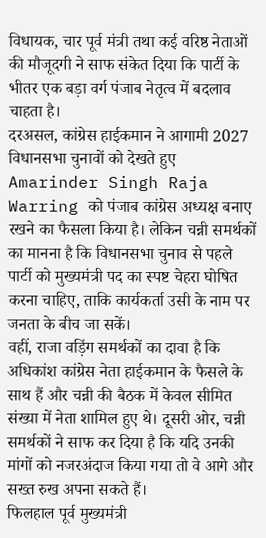विधायक, चार पूर्व मंत्री तथा कई वरिष्ठ नेताओं की मौजूदगी ने साफ संकेत दिया कि पार्टी के भीतर एक बड़ा वर्ग पंजाब नेतृत्व में बदलाव चाहता है।
दरअसल, कांग्रेस हाईकमान ने आगामी 2027 विधानसभा चुनावों को देखते हुए Amarinder Singh Raja Warring को पंजाब कांग्रेस अध्यक्ष बनाए रखने का फैसला किया है। लेकिन चन्नी समर्थकों का मानना है कि विधानसभा चुनाव से पहले पार्टी को मुख्यमंत्री पद का स्पष्ट चेहरा घोषित करना चाहिए, ताकि कार्यकर्ता उसी के नाम पर जनता के बीच जा सकें।
वहीं, राजा वड़िंग समर्थकों का दावा है कि अधिकांश कांग्रेस नेता हाईकमान के फैसले के साथ हैं और चन्नी की बैठक में केवल सीमित संख्या में नेता शामिल हुए थे। दूसरी ओर, चन्नी समर्थकों ने साफ कर दिया है कि यदि उनकी मांगों को नजरअंदाज किया गया तो वे आगे और सख्त रुख अपना सकते हैं।
फिलहाल पूर्व मुख्यमंत्री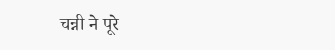चन्नी ने पूरे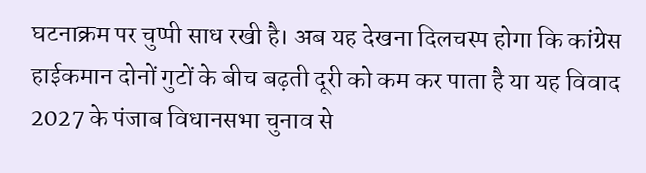घटनाक्रम पर चुप्पी साध रखी है। अब यह देखना दिलचस्प होगा कि कांग्रेस हाईकमान दोनों गुटों के बीच बढ़ती दूरी को कम कर पाता है या यह विवाद 2027 के पंजाब विधानसभा चुनाव से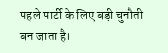पहले पार्टी के लिए बड़ी चुनौती बन जाता है।